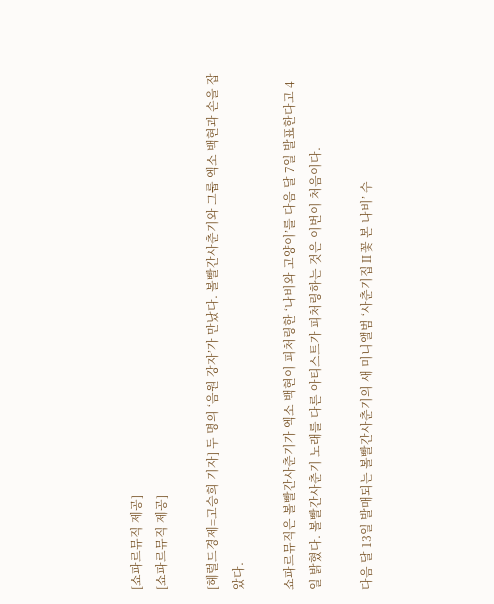[쇼파르뮤직 제공]
[쇼파르뮤직 제공]

[헤럴드경제=고승희 기자] 두 명의 ‘음원 강자’가 만났다. 볼빨간사춘기와 그룹 엑소 백현과 손을 잡았다.

쇼파르뮤직은 볼빨간사춘기가 엑소 백현이 피처링한 ‘나비와 고양이’를 다음 달 7일 발표한다고 4일 밝혔다. 볼빨간사춘기 노래를 다른 아티스트가 피처링하는 것은 이번이 처음이다.

다음 달 13일 발매되는 볼빨간사춘기의 새 미니앨범 ‘사춘기집Ⅱ꽃 본 나비’ 수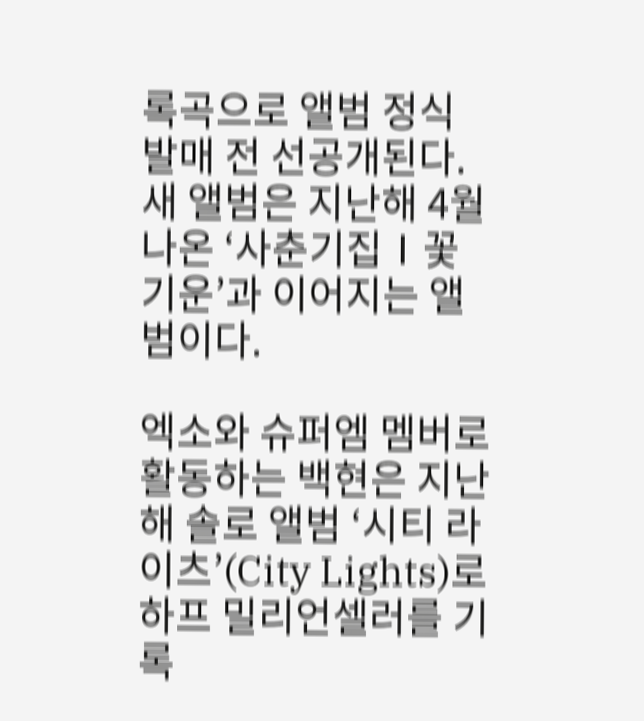록곡으로 앨범 정식 발매 전 선공개된다. 새 앨범은 지난해 4월 나온 ‘사춘기집Ⅰ꽃기운’과 이어지는 앨범이다.

엑소와 슈퍼엠 멤버로 활동하는 백현은 지난해 솔로 앨범 ‘시티 라이츠’(City Lights)로 하프 밀리언셀러를 기록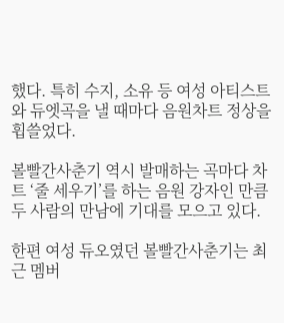했다. 특히 수지, 소유 등 여성 아티스트와 듀엣곡을 낼 때마다 음원차트 정상을 휩쓸었다.

볼빨간사춘기 역시 발매하는 곡마다 차트 ‘줄 세우기’를 하는 음원 강자인 만큼 두 사람의 만남에 기대를 모으고 있다.

한편 여성 듀오였던 볼빨간사춘기는 최근 멤버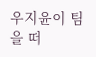우지윤이 팀을 떠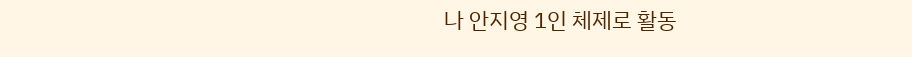나 안지영 1인 체제로 활동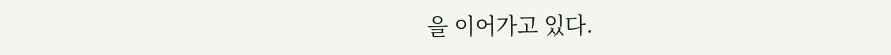을 이어가고 있다.